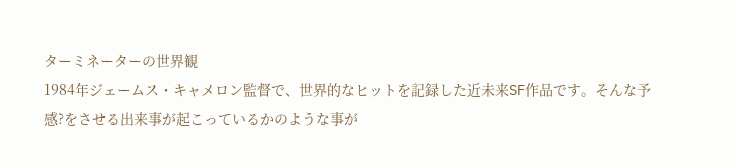ターミネーターの世界観
1984年ジェームス・キャメロン監督で、世界的なヒットを記録した近未来SF作品です。そんな予感?をさせる出来事が起こっているかのような事が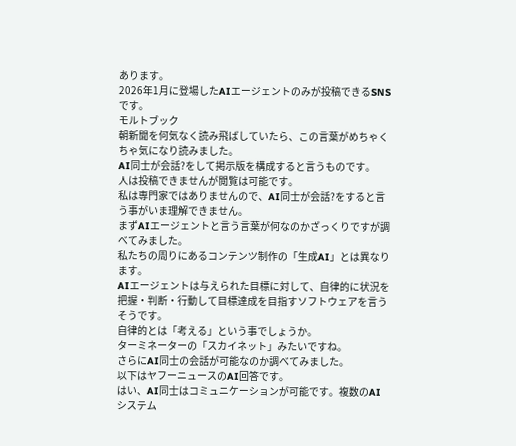あります。
2026年1月に登場したAIエージェントのみが投稿できるSNSです。
モルトブック
朝新聞を何気なく読み飛ばしていたら、この言葉がめちゃくちゃ気になり読みました。
AI同士が会話?をして掲示版を構成すると言うものです。
人は投稿できませんが閲覧は可能です。
私は専門家ではありませんので、AI同士が会話?をすると言う事がいま理解できません。
まずAIエージェントと言う言葉が何なのかざっくりですが調べてみました。
私たちの周りにあるコンテンツ制作の「生成AI」とは異なります。
AIエージェントは与えられた目標に対して、自律的に状況を把握・判断・行動して目標達成を目指すソフトウェアを言うそうです。
自律的とは「考える」という事でしょうか。
ターミネーターの「スカイネット」みたいですね。
さらにAI同士の会話が可能なのか調べてみました。
以下はヤフーニュースのAI回答です。
はい、AI同士はコミュニケーションが可能です。複数のAIシステム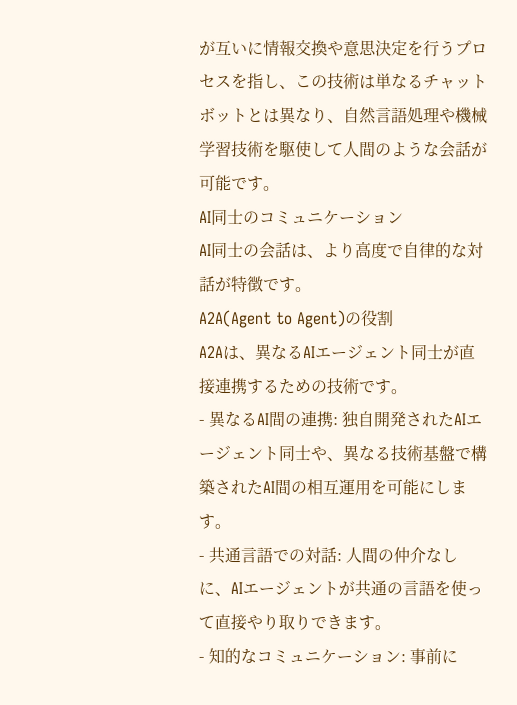が互いに情報交換や意思決定を行うプロセスを指し、この技術は単なるチャットボットとは異なり、自然言語処理や機械学習技術を駆使して人間のような会話が可能です。
AI同士のコミュニケーション
AI同士の会話は、より高度で自律的な対話が特徴です。
A2A(Agent to Agent)の役割
A2Aは、異なるAIエージェント同士が直接連携するための技術です。
- 異なるAI間の連携: 独自開発されたAIエージェント同士や、異なる技術基盤で構築されたAI間の相互運用を可能にします。
- 共通言語での対話: 人間の仲介なしに、AIエージェントが共通の言語を使って直接やり取りできます。
- 知的なコミュニケーション: 事前に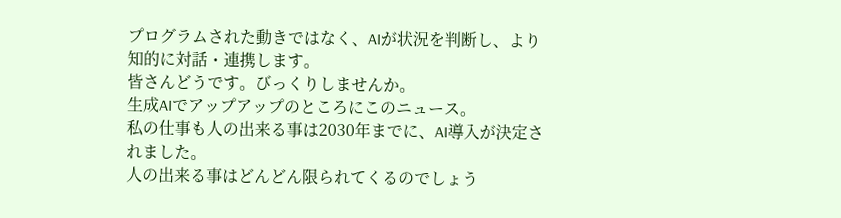プログラムされた動きではなく、AIが状況を判断し、より知的に対話・連携します。
皆さんどうです。びっくりしませんか。
生成AIでアップアップのところにこのニュース。
私の仕事も人の出来る事は2030年までに、AI導入が決定されました。
人の出来る事はどんどん限られてくるのでしょう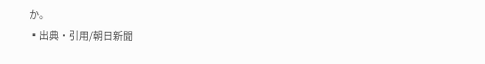か。
▪出典・引用/朝日新聞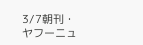3/7朝刊・ヤフーニュ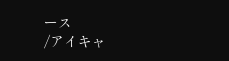ース
/アイキャ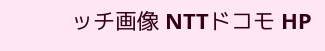ッチ画像 NTTドコモ HP